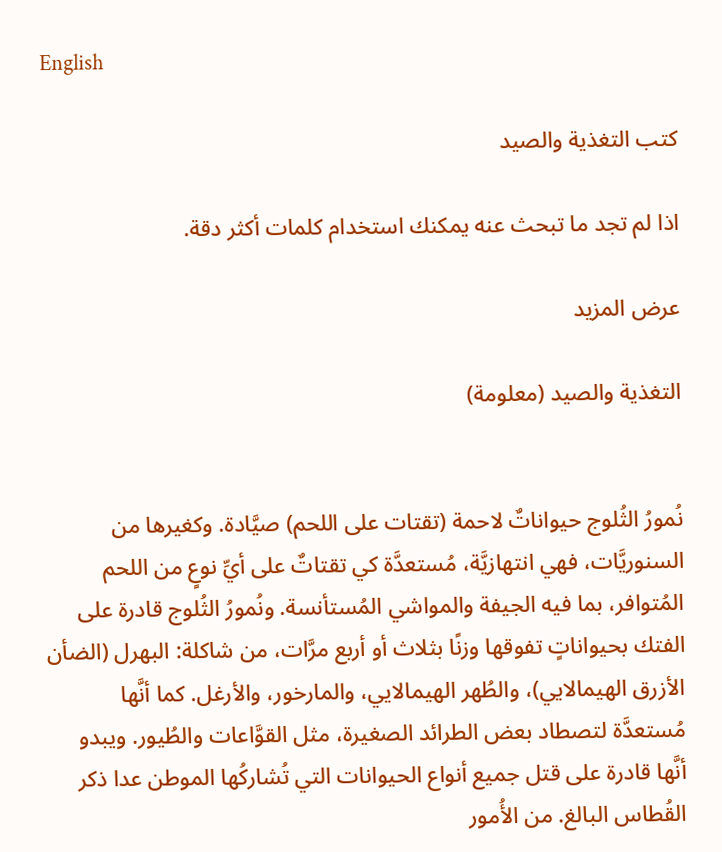English

كتب التغذية والصيد

اذا لم تجد ما تبحث عنه يمكنك استخدام كلمات أكثر دقة.

عرض المزيد

التغذية والصيد (معلومة)


نُمورُ الثُلوج حيواناتٌ لاحمة (تقتات على اللحم) صيَّادة. وكغيرها من السنوريَّات، فهي انتهازيَّة، مُستعدَّة كي تقتاتٌ على أيِّ نوعٍ من اللحم المُتوافر، بما فيه الجيفة والمواشي المُستأنسة. ونُمورُ الثُلوج قادرة على الفتك بحيواناتٍ تفوقها وزنًا بثلاث أو أربع مرَّات، من شاكلة: البهرل (الضأن الأزرق الهيمالايي)، والطُهر الهيمالايي، والمارخور، والأرغل. كما أنَّها مُستعدَّة لتصطاد بعض الطرائد الصغيرة، مثل القوَّاعات والطُيور. ويبدو أنَّها قادرة على قتل جميع أنواع الحيوانات التي تُشاركُها الموطن عدا ذكر القُطاس البالغ. من الأُمور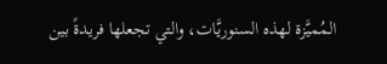المُميَّزة لهذه السنوريَّات، والتي تجعلها فريدةً بين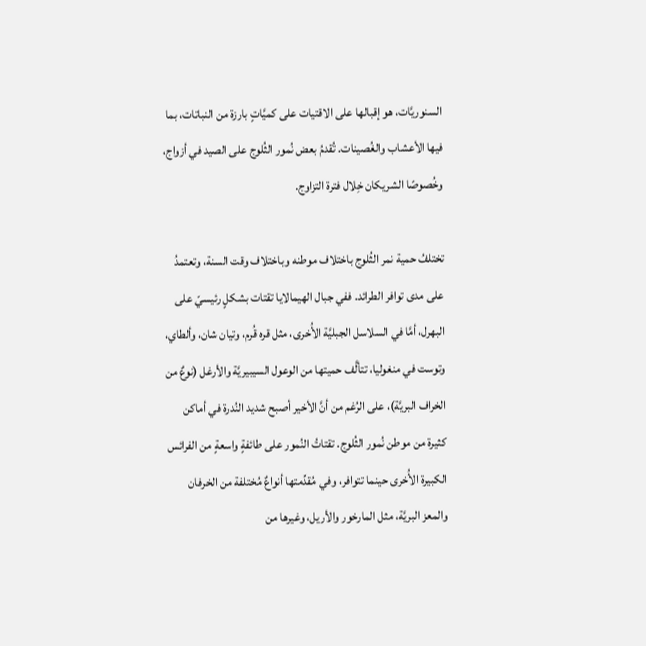السنوريَّات، هو إقبالها على الاقتيات على كميَّاتٍ بارزة من النباتات، بما فيها الأعشاب والغُصينات. تُقدمُ بعض نُمور الثُلوج على الصيد في أزواج، وخُصوصًا الشريكان خِلال فترة التزاوج.

تختلفُ حمية نمر الثُلوج باختلاف موطنه وباختلاف وقت السنة، وتعتمدُ على مدى توافر الطرائد. ففي جبال الهيمالايا تقتات بشكلٍ رئيسيّ على البهرل، أمَّا في السلاسل الجبليَّة الأُخرى، مثل قره قُرم، وتيان شان، وألطاي، وتوست في منغوليا، تتألَّف حميتها من الوعول السيبيريَّة والأرغل (نوعٌ من الخراف البريَّة)، على الرُغم من أنَّ الأخير أصبح شديد النُدرة في أماكن كثيرة من موطن نُمور الثُلوج. تقتاتُ النُمور على طائفةٍ واسعةٍ من الفرائس الكبيرة الأُخرى حينما تتوافر، وفي مُقدِّمتها أنواعٌ مُختلفة من الخرفان والمعز البريَّة، مثل المارخور والأريل، وغيرها من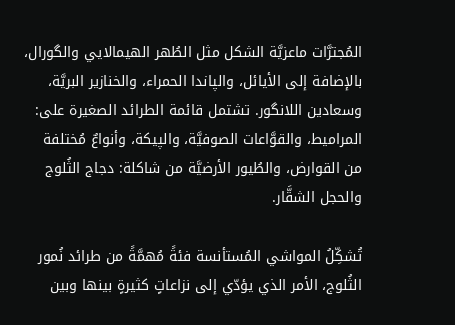المُجترَّات ماعزيَّة الشكل مثل الطُهر الهيمالايي والگورال، بالإضافة إلى الأيائل، والپاندا الحمراء، والخنازير البريَّة، وسعادين اللانگور. تشتمل قائمة الطرائد الصغيرة على: المراميط، والقوَّاعات الصوفيَّة، والپيكة، وأنواعٌ مُختلفة من القوارض، والطُيور الأرضيَّة من شاكلة: دجاج الثُلوج والحجل الشقَّار.

تُشكِّلُ المواشي المُستأنسة فئةً مُهمَّةً من طرائد نُمور الثُلوج، الأمر الذي يؤدّي إلى نزاعاتٍ كثيرةٍ بينها وبين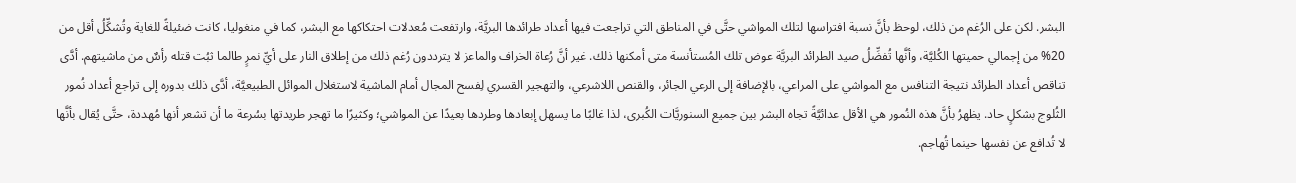البشر. لكن على الرُغم من ذلك، لوحظ بأنَّ نسبة افتراسها لتلك المواشي حتَّى في المناطق التي تراجعت فيها أعداد طرائدها البريَّة، وارتفعت مُعدلات احتكاكها مع البشر، كما في منغوليا، كانت ضئيلةً للغاية وتُشكِّلُ أقل من 20% من إجمالي حميتها الكُليَّة، وأنَّها تُفضِّلُ صيد الطرائد البريَّة عوض تلك المُستأنسة متى أمكنها ذلك. غير أنَّ رُعاة الخراف والماعز لا يترددون رُغم ذلك من إطلاق النار على أيِّ نمرٍ طالما ثبُت قتله رأسٌ من ماشيتهم. أدَّى تناقص أعداد الطرائد نتيجة التنافس مع المواشي على المراعي، بالإضافة إلى الرعي الجائر، والقنص اللاشرعي، والتهجير القسري لِفسح المجال أمام الماشية لاستغلال الموائل الطبيعيَّة، أدَّى ذلك بدوره إلى تراجع أعداد نُمور الثُلوج بشكلٍ حاد. يظهرُ بأنَّ هذه النُمور هي الأقل عدائيَّةً تجاه البشر بين جميع السنوريَّات الكُبرى، لذا غالبًا ما يسهل إبعادها وطردها بعيدًا عن المواشي؛ وكثيرًا ما تهجر طريدتها بسُرعة ما أن تشعر أنها مُهددة، حتَّى يُقال بأنَّها لا تُدافع عن نفسها حينما تُهاجم.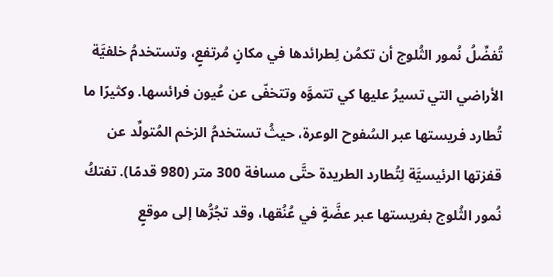تُفضِّلُ نُمور الثُلوج أن تكمُن لِطرائدها في مكانٍ مُرتفعٍ، وتستخدمُ خلفيَّة الأراضي التي تسيرُ عليها كي تتموَّه وتتخفّى عن عُيون فرائسها. وكثيرًا ما تُطارد فريستها عبر السُفوح الوعرة، حيثُ تستخدمُ الزخم المُتولِّد عن قفزتها الرئيسيَّة لِتُطارد الطريدة حتَّى مسافة 300 متر (980 قدمًا). تفتكُ نُمور الثُلوج بفريستها عبر عضَّةٍ في عُنُقها، وقد تجُرُّها إلى موقعٍ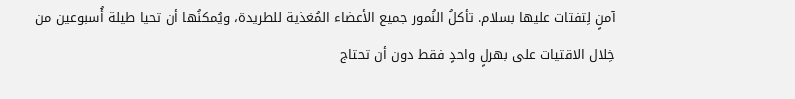آمنٍ لِتفتات عليها بسلام. تأكلُ النُمور جميع الأعضاء المُغذية للطريدة، ويُمكنُها أن تحيا طيلة أُسبوعين من خِلال الاقتيات على بهرلٍ واحدٍ فقط دون أن تحتاج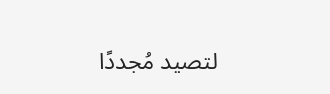لتصيد مُجددًا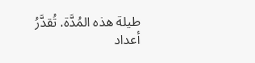طيلة هذه المُدَّة. تُقدَّرُ أعداد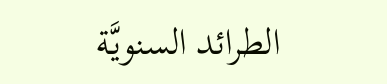الطرائد السنويَّة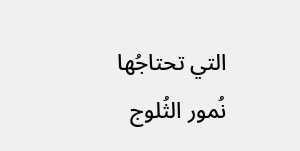التي تحتاجُها نُمور الثُلوج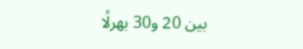بين 20 و30 بهرلًا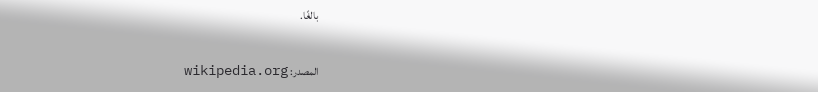بالغًا.

المصدر: wikipedia.org